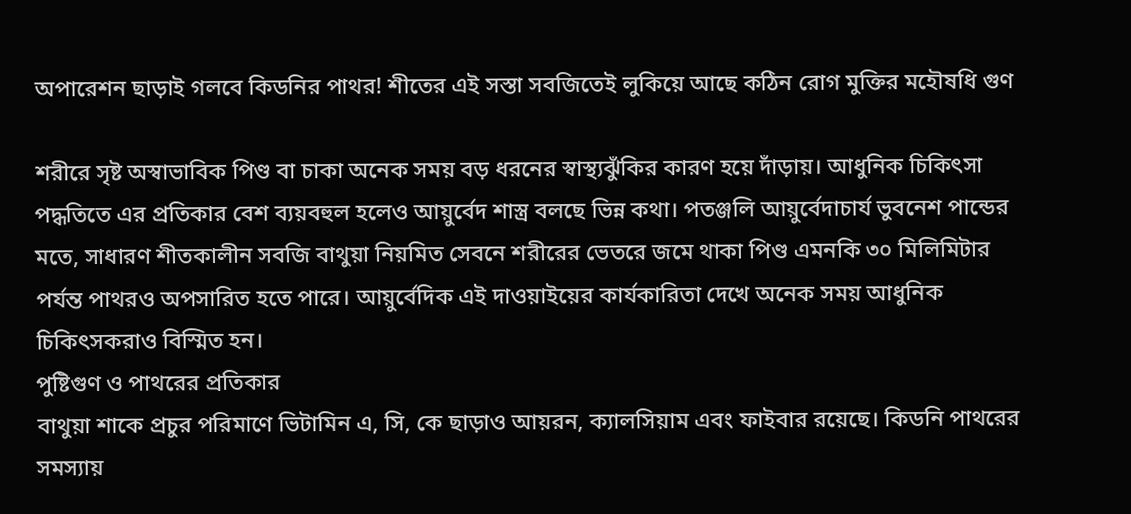অপারেশন ছাড়াই গলবে কিডনির পাথর! শীতের এই সস্তা সবজিতেই লুকিয়ে আছে কঠিন রোগ মুক্তির মহৌষধি গুণ

শরীরে সৃষ্ট অস্বাভাবিক পিণ্ড বা চাকা অনেক সময় বড় ধরনের স্বাস্থ্যঝুঁকির কারণ হয়ে দাঁড়ায়। আধুনিক চিকিৎসা পদ্ধতিতে এর প্রতিকার বেশ ব্যয়বহুল হলেও আয়ুর্বেদ শাস্ত্র বলছে ভিন্ন কথা। পতঞ্জলি আয়ুর্বেদাচার্য ভুবনেশ পান্ডের মতে, সাধারণ শীতকালীন সবজি বাথুয়া নিয়মিত সেবনে শরীরের ভেতরে জমে থাকা পিণ্ড এমনকি ৩০ মিলিমিটার পর্যন্ত পাথরও অপসারিত হতে পারে। আয়ুর্বেদিক এই দাওয়াইয়ের কার্যকারিতা দেখে অনেক সময় আধুনিক চিকিৎসকরাও বিস্মিত হন।
পুষ্টিগুণ ও পাথরের প্রতিকার
বাথুয়া শাকে প্রচুর পরিমাণে ভিটামিন এ, সি, কে ছাড়াও আয়রন, ক্যালসিয়াম এবং ফাইবার রয়েছে। কিডনি পাথরের সমস্যায়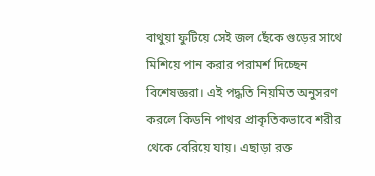বাথুয়া ফুটিয়ে সেই জল ছেঁকে গুড়ের সাথে মিশিয়ে পান করার পরামর্শ দিচ্ছেন বিশেষজ্ঞরা। এই পদ্ধতি নিয়মিত অনুসরণ করলে কিডনি পাথর প্রাকৃতিকভাবে শরীর থেকে বেরিয়ে যায়। এছাড়া রক্ত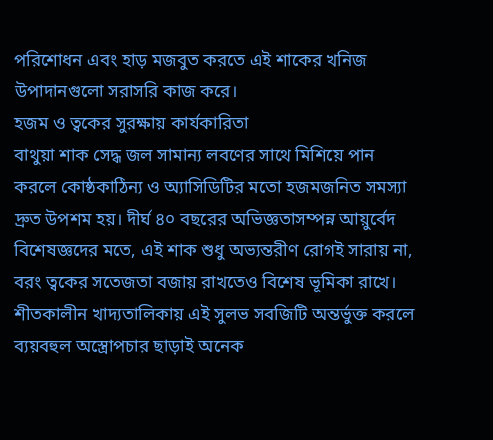পরিশোধন এবং হাড় মজবুত করতে এই শাকের খনিজ উপাদানগুলো সরাসরি কাজ করে।
হজম ও ত্বকের সুরক্ষায় কার্যকারিতা
বাথুয়া শাক সেদ্ধ জল সামান্য লবণের সাথে মিশিয়ে পান করলে কোষ্ঠকাঠিন্য ও অ্যাসিডিটির মতো হজমজনিত সমস্যা দ্রুত উপশম হয়। দীর্ঘ ৪০ বছরের অভিজ্ঞতাসম্পন্ন আয়ুর্বেদ বিশেষজ্ঞদের মতে, এই শাক শুধু অভ্যন্তরীণ রোগই সারায় না, বরং ত্বকের সতেজতা বজায় রাখতেও বিশেষ ভূমিকা রাখে। শীতকালীন খাদ্যতালিকায় এই সুলভ সবজিটি অন্তর্ভুক্ত করলে ব্যয়বহুল অস্ত্রোপচার ছাড়াই অনেক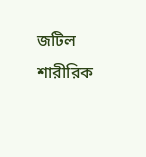জটিল শারীরিক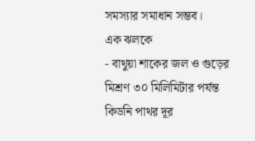সমস্যার সমাধান সম্ভব।
এক ঝলকে
- বাথুয়া শাকের জল ও গুড়ের মিশ্রণ ৩০ মিলিমিটার পর্যন্ত কিডনি পাথর দূর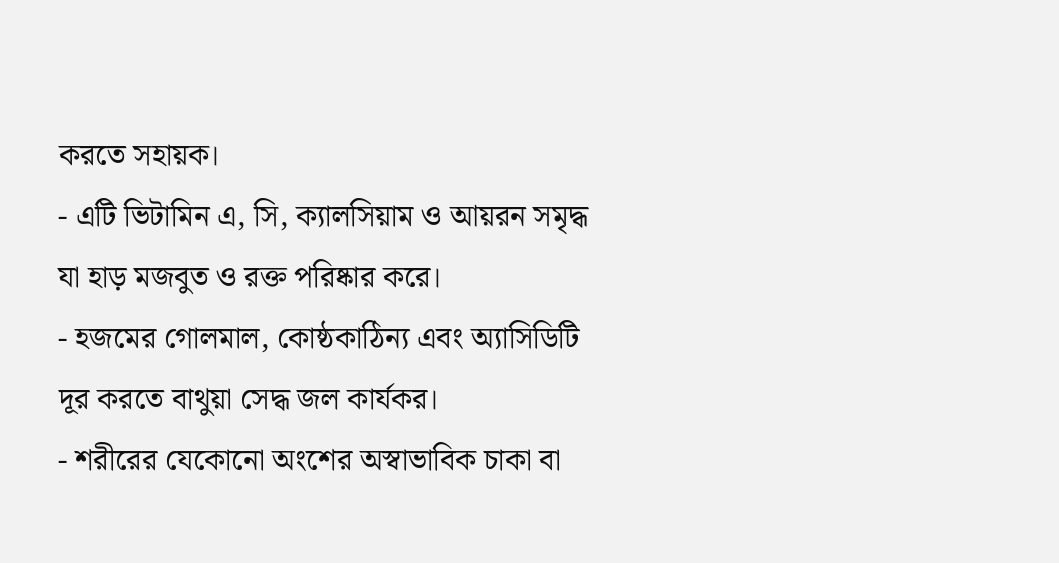করতে সহায়ক।
- এটি ভিটামিন এ, সি, ক্যালসিয়াম ও আয়রন সমৃদ্ধ যা হাড় মজবুত ও রক্ত পরিষ্কার করে।
- হজমের গোলমাল, কোষ্ঠকাঠিন্য এবং অ্যাসিডিটি দূর করতে বাথুয়া সেদ্ধ জল কার্যকর।
- শরীরের যেকোনো অংশের অস্বাভাবিক চাকা বা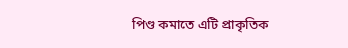পিণ্ড কমাতে এটি প্রাকৃতিক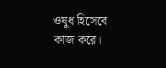ওষুধ হিসেবে কাজ করে।